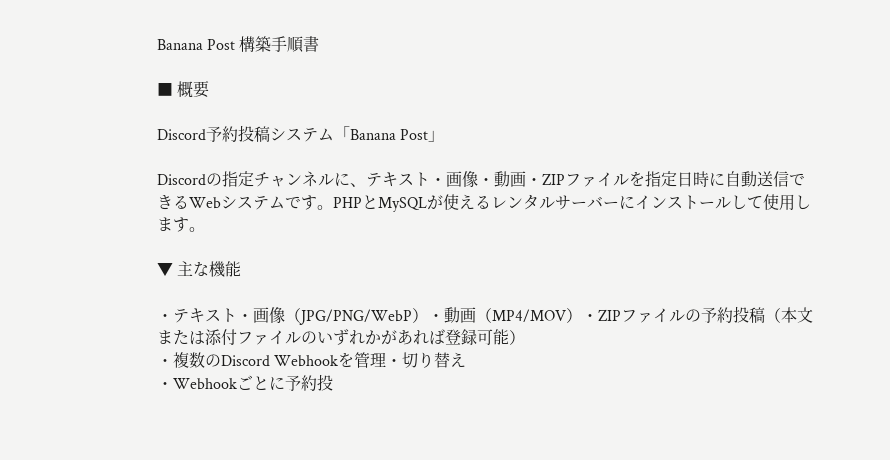Banana Post 構築手順書

■ 概要

Discord予約投稿システム「Banana Post」

Discordの指定チャンネルに、テキスト・画像・動画・ZIPファイルを指定日時に自動送信できるWebシステムです。PHPとMySQLが使えるレンタルサーバーにインストールして使用します。

▼ 主な機能

・テキスト・画像（JPG/PNG/WebP）・動画（MP4/MOV）・ZIPファイルの予約投稿（本文または添付ファイルのいずれかがあれば登録可能）
・複数のDiscord Webhookを管理・切り替え
・Webhookごとに予約投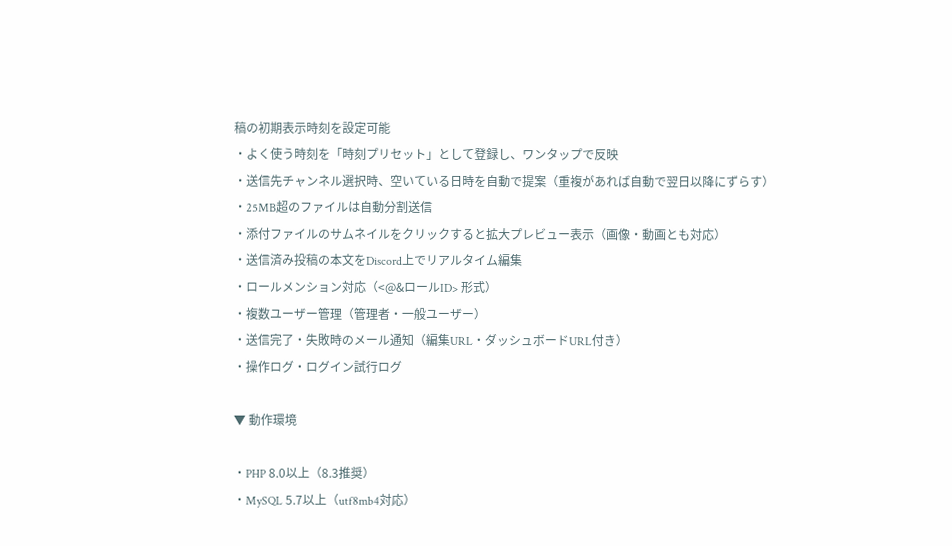稿の初期表示時刻を設定可能
・よく使う時刻を「時刻プリセット」として登録し、ワンタップで反映
・送信先チャンネル選択時、空いている日時を自動で提案（重複があれば自動で翌日以降にずらす）
・25MB超のファイルは自動分割送信
・添付ファイルのサムネイルをクリックすると拡大プレビュー表示（画像・動画とも対応）
・送信済み投稿の本文をDiscord上でリアルタイム編集
・ロールメンション対応（<@&ロールID> 形式）
・複数ユーザー管理（管理者・一般ユーザー）
・送信完了・失敗時のメール通知（編集URL・ダッシュボードURL付き）
・操作ログ・ログイン試行ログ

▼ 動作環境

・PHP 8.0以上（8.3推奨）
・MySQL 5.7以上（utf8mb4対応）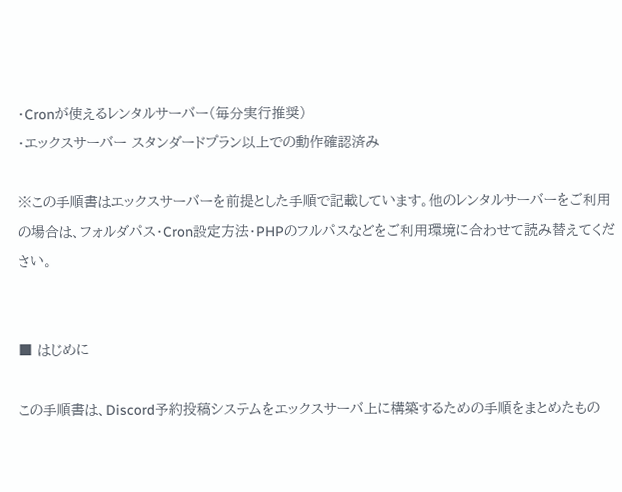・Cronが使えるレンタルサーバー（毎分実行推奨）
・エックスサーバー スタンダードプラン以上での動作確認済み

※この手順書はエックスサーバーを前提とした手順で記載しています。他のレンタルサーバーをご利用の場合は、フォルダパス・Cron設定方法・PHPのフルパスなどをご利用環境に合わせて読み替えてください。


■ はじめに

この手順書は、Discord予約投稿システムをエックスサーバ上に構築するための手順をまとめたもの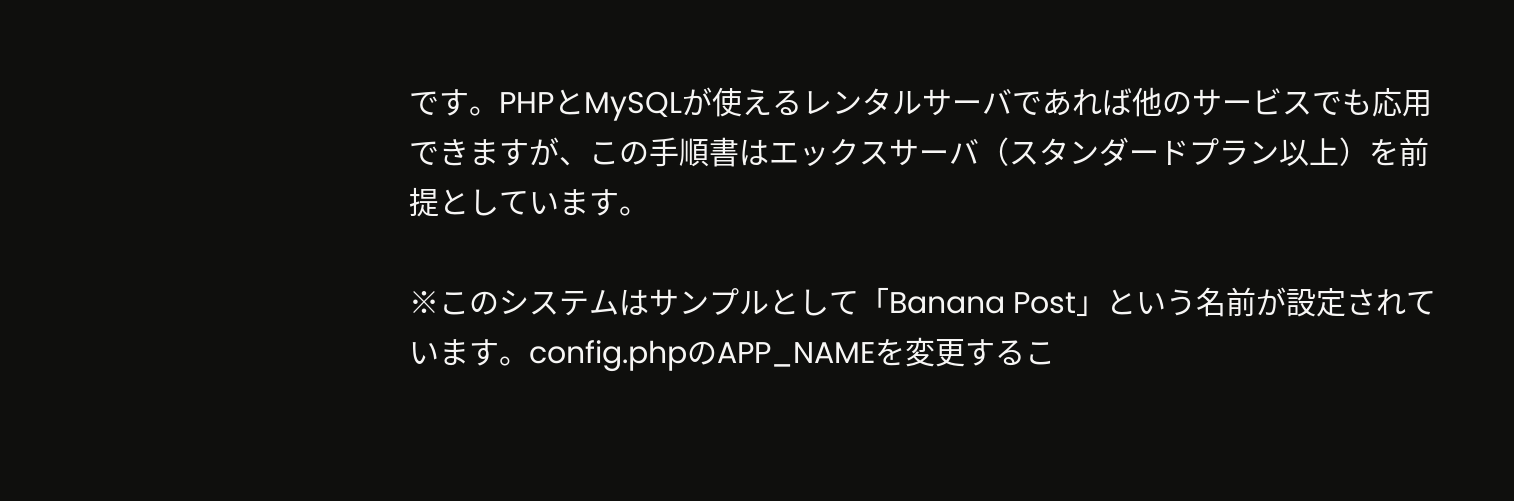です。PHPとMySQLが使えるレンタルサーバであれば他のサービスでも応用できますが、この手順書はエックスサーバ（スタンダードプラン以上）を前提としています。

※このシステムはサンプルとして「Banana Post」という名前が設定されています。config.phpのAPP_NAMEを変更するこ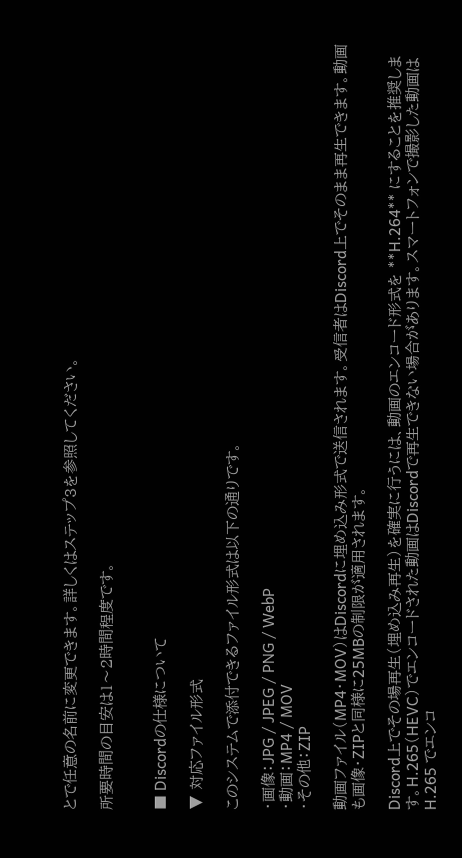とで任意の名前に変更できます。詳しくはステップ3を参照してください。

所要時間の目安は1〜2時間程度です。


■ Discordの仕様について

▼ 対応ファイル形式

このシステムで添付できるファイル形式は以下の通りです。

・画像：JPG / JPEG / PNG / WebP
・動画：MP4 / MOV
・その他：ZIP

動画ファイル（MP4・MOV）はDiscordに埋め込み形式で送信されます。受信者はDiscord上でそのまま再生できます。動画も画像・ZIPと同様に25MBの制限が適用されます。

Discord上でその場再生（埋め込み再生）を確実に行うには、動画のエンコード形式を **H.264** にすることを推奨します。H.265（HEVC）でエンコードされた動画はDiscordで再生できない場合があります。スマートフォンで撮影した動画は H.265 でエンコ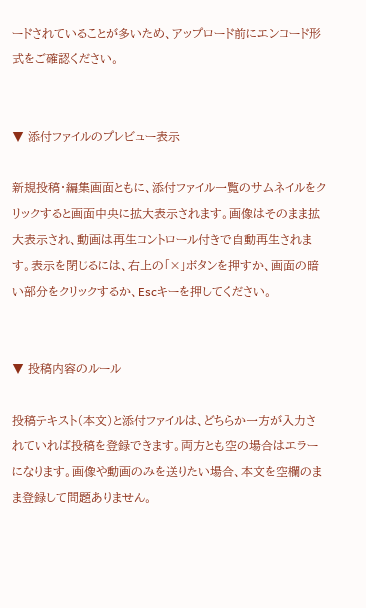ードされていることが多いため、アップロード前にエンコード形式をご確認ください。


▼ 添付ファイルのプレビュー表示

新規投稿・編集画面ともに、添付ファイル一覧のサムネイルをクリックすると画面中央に拡大表示されます。画像はそのまま拡大表示され、動画は再生コントロール付きで自動再生されます。表示を閉じるには、右上の「×」ボタンを押すか、画面の暗い部分をクリックするか、Escキーを押してください。


▼ 投稿内容のルール

投稿テキスト（本文）と添付ファイルは、どちらか一方が入力されていれば投稿を登録できます。両方とも空の場合はエラーになります。画像や動画のみを送りたい場合、本文を空欄のまま登録して問題ありません。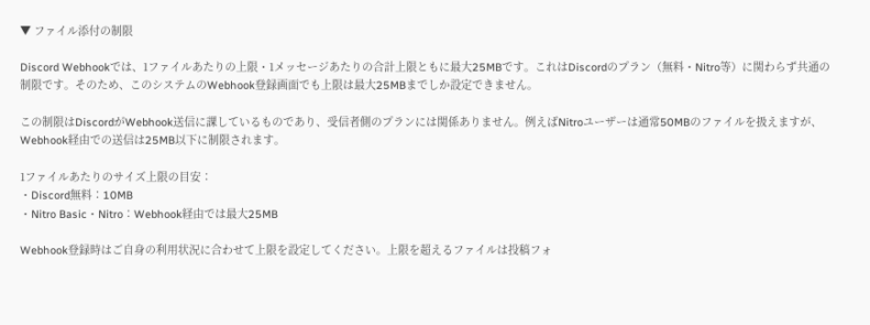▼ ファイル添付の制限

Discord Webhookでは、1ファイルあたりの上限・1メッセージあたりの合計上限ともに最大25MBです。これはDiscordのプラン（無料・Nitro等）に関わらず共通の制限です。そのため、このシステムのWebhook登録画面でも上限は最大25MBまでしか設定できません。

この制限はDiscordがWebhook送信に課しているものであり、受信者側のプランには関係ありません。例えばNitroユーザーは通常50MBのファイルを扱えますが、Webhook経由での送信は25MB以下に制限されます。

1ファイルあたりのサイズ上限の目安：
・Discord無料：10MB
・Nitro Basic・Nitro：Webhook経由では最大25MB

Webhook登録時はご自身の利用状況に合わせて上限を設定してください。上限を超えるファイルは投稿フォ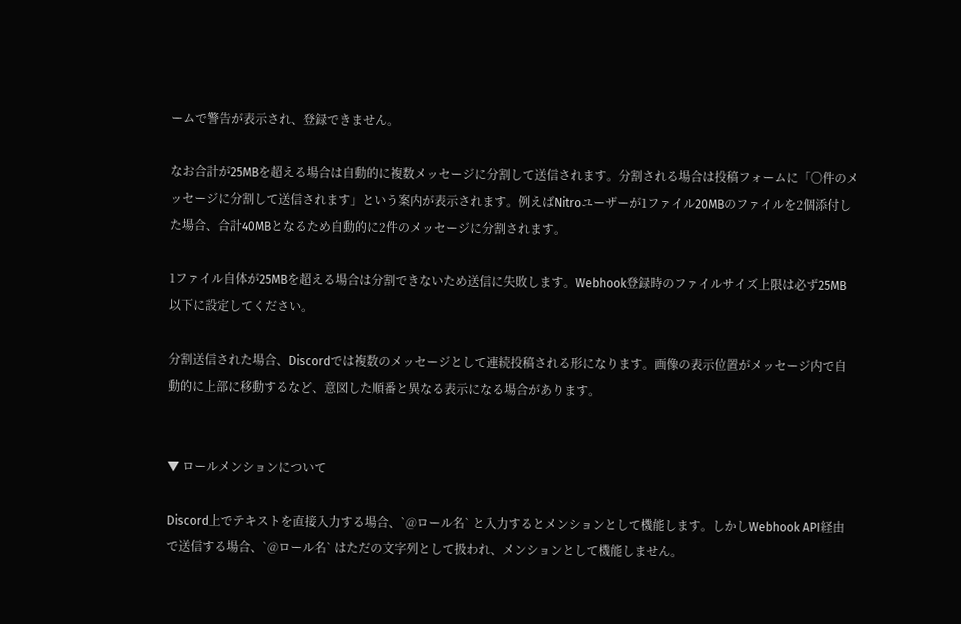ームで警告が表示され、登録できません。

なお合計が25MBを超える場合は自動的に複数メッセージに分割して送信されます。分割される場合は投稿フォームに「〇件のメッセージに分割して送信されます」という案内が表示されます。例えばNitroユーザーが1ファイル20MBのファイルを2個添付した場合、合計40MBとなるため自動的に2件のメッセージに分割されます。

1ファイル自体が25MBを超える場合は分割できないため送信に失敗します。Webhook登録時のファイルサイズ上限は必ず25MB以下に設定してください。

分割送信された場合、Discordでは複数のメッセージとして連続投稿される形になります。画像の表示位置がメッセージ内で自動的に上部に移動するなど、意図した順番と異なる表示になる場合があります。


▼ ロールメンションについて

Discord上でテキストを直接入力する場合、`@ロール名` と入力するとメンションとして機能します。しかしWebhook API経由で送信する場合、`@ロール名` はただの文字列として扱われ、メンションとして機能しません。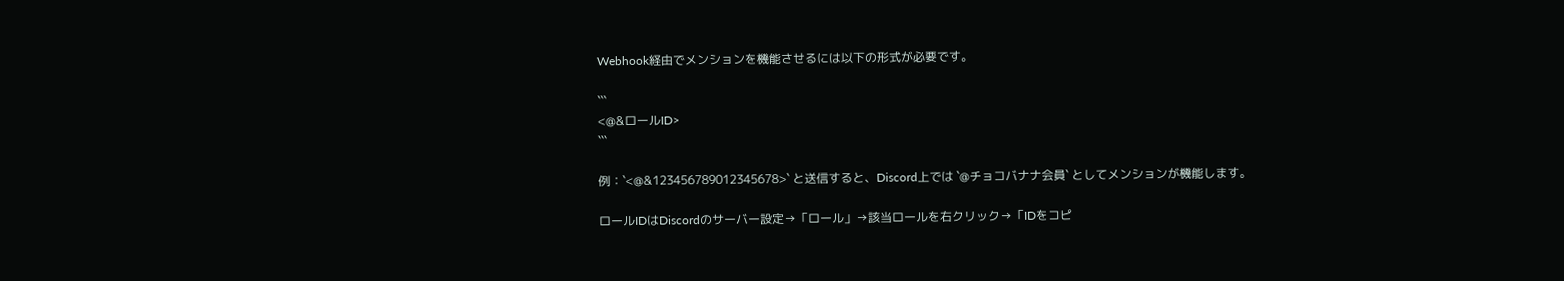Webhook経由でメンションを機能させるには以下の形式が必要です。

```
<@&ロールID>
```

例：`<@&123456789012345678>` と送信すると、Discord上では `@チョコバナナ会員` としてメンションが機能します。

ロールIDはDiscordのサーバー設定→「ロール」→該当ロールを右クリック→「IDをコピ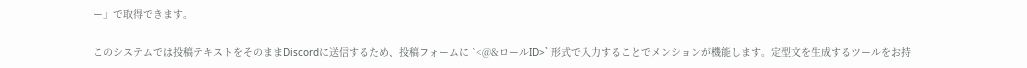ー」で取得できます。

このシステムでは投稿テキストをそのままDiscordに送信するため、投稿フォームに `<@&ロールID>` 形式で入力することでメンションが機能します。定型文を生成するツールをお持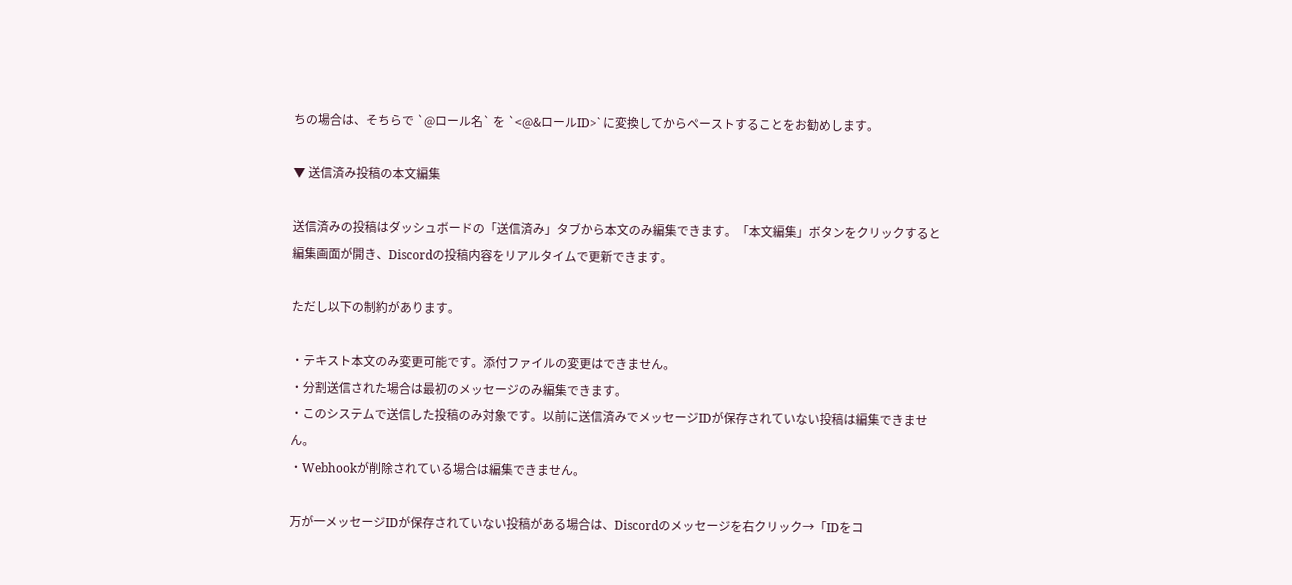ちの場合は、そちらで `@ロール名` を `<@&ロールID>` に変換してからペーストすることをお勧めします。

▼ 送信済み投稿の本文編集

送信済みの投稿はダッシュボードの「送信済み」タブから本文のみ編集できます。「本文編集」ボタンをクリックすると編集画面が開き、Discordの投稿内容をリアルタイムで更新できます。

ただし以下の制約があります。

・テキスト本文のみ変更可能です。添付ファイルの変更はできません。
・分割送信された場合は最初のメッセージのみ編集できます。
・このシステムで送信した投稿のみ対象です。以前に送信済みでメッセージIDが保存されていない投稿は編集できません。
・Webhookが削除されている場合は編集できません。

万が一メッセージIDが保存されていない投稿がある場合は、Discordのメッセージを右クリック→「IDをコ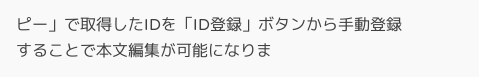ピー」で取得したIDを「ID登録」ボタンから手動登録することで本文編集が可能になりま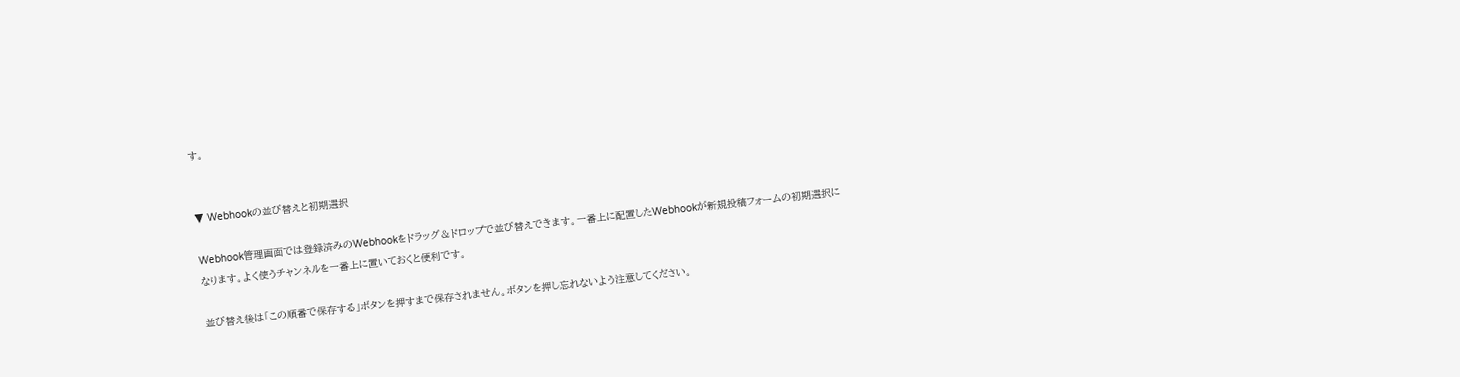す。


▼ Webhookの並び替えと初期選択

Webhook管理画面では登録済みのWebhookをドラッグ＆ドロップで並び替えできます。一番上に配置したWebhookが新規投稿フォームの初期選択になります。よく使うチャンネルを一番上に置いておくと便利です。

並び替え後は「この順番で保存する」ボタンを押すまで保存されません。ボタンを押し忘れないよう注意してください。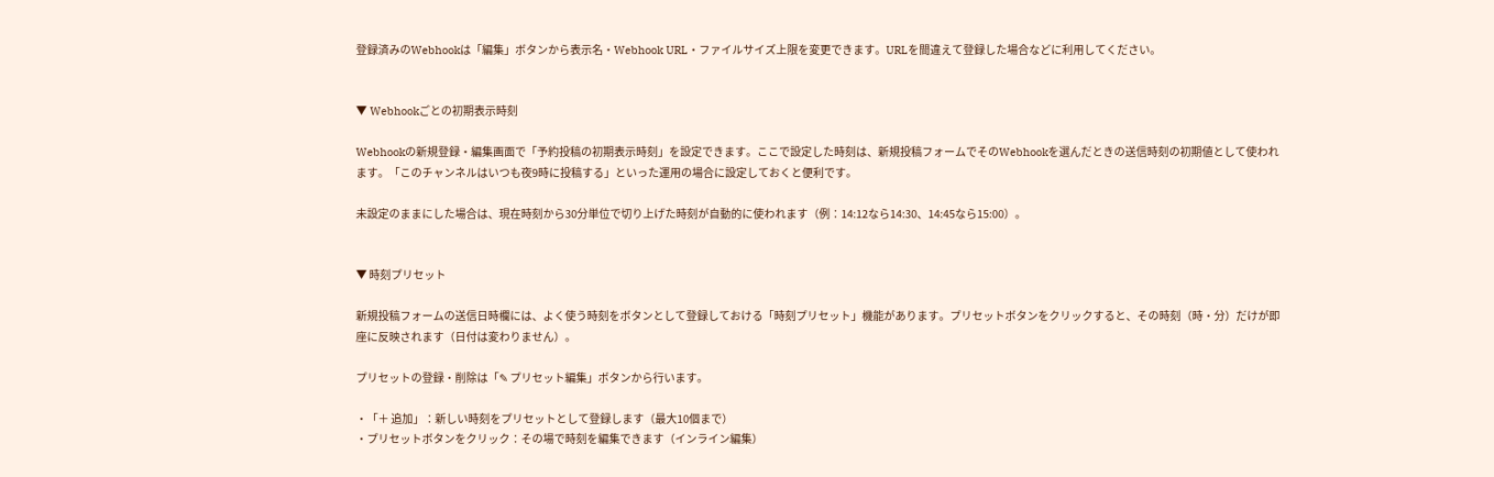登録済みのWebhookは「編集」ボタンから表示名・Webhook URL・ファイルサイズ上限を変更できます。URLを間違えて登録した場合などに利用してください。


▼ Webhookごとの初期表示時刻

Webhookの新規登録・編集画面で「予約投稿の初期表示時刻」を設定できます。ここで設定した時刻は、新規投稿フォームでそのWebhookを選んだときの送信時刻の初期値として使われます。「このチャンネルはいつも夜9時に投稿する」といった運用の場合に設定しておくと便利です。

未設定のままにした場合は、現在時刻から30分単位で切り上げた時刻が自動的に使われます（例：14:12なら14:30、14:45なら15:00）。


▼ 時刻プリセット

新規投稿フォームの送信日時欄には、よく使う時刻をボタンとして登録しておける「時刻プリセット」機能があります。プリセットボタンをクリックすると、その時刻（時・分）だけが即座に反映されます（日付は変わりません）。

プリセットの登録・削除は「✎ プリセット編集」ボタンから行います。

・「＋ 追加」：新しい時刻をプリセットとして登録します（最大10個まで）
・プリセットボタンをクリック：その場で時刻を編集できます（インライン編集）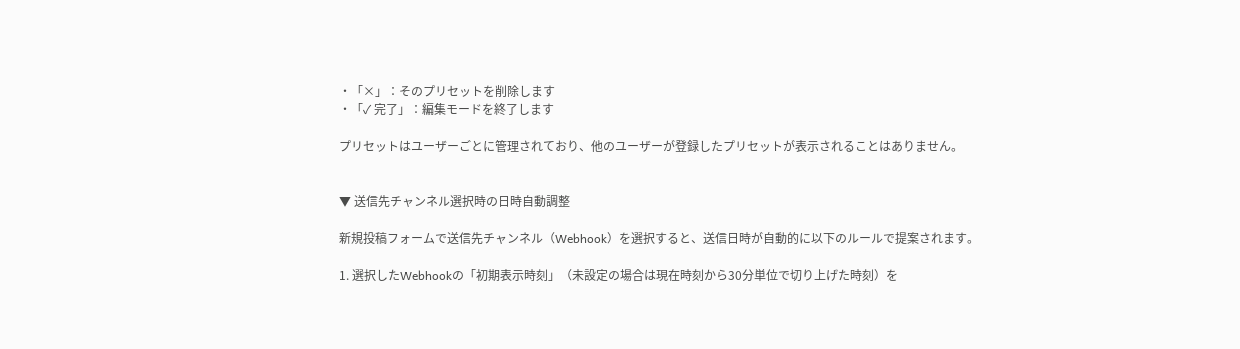・「×」：そのプリセットを削除します
・「✓ 完了」：編集モードを終了します

プリセットはユーザーごとに管理されており、他のユーザーが登録したプリセットが表示されることはありません。


▼ 送信先チャンネル選択時の日時自動調整

新規投稿フォームで送信先チャンネル（Webhook）を選択すると、送信日時が自動的に以下のルールで提案されます。

1. 選択したWebhookの「初期表示時刻」（未設定の場合は現在時刻から30分単位で切り上げた時刻）を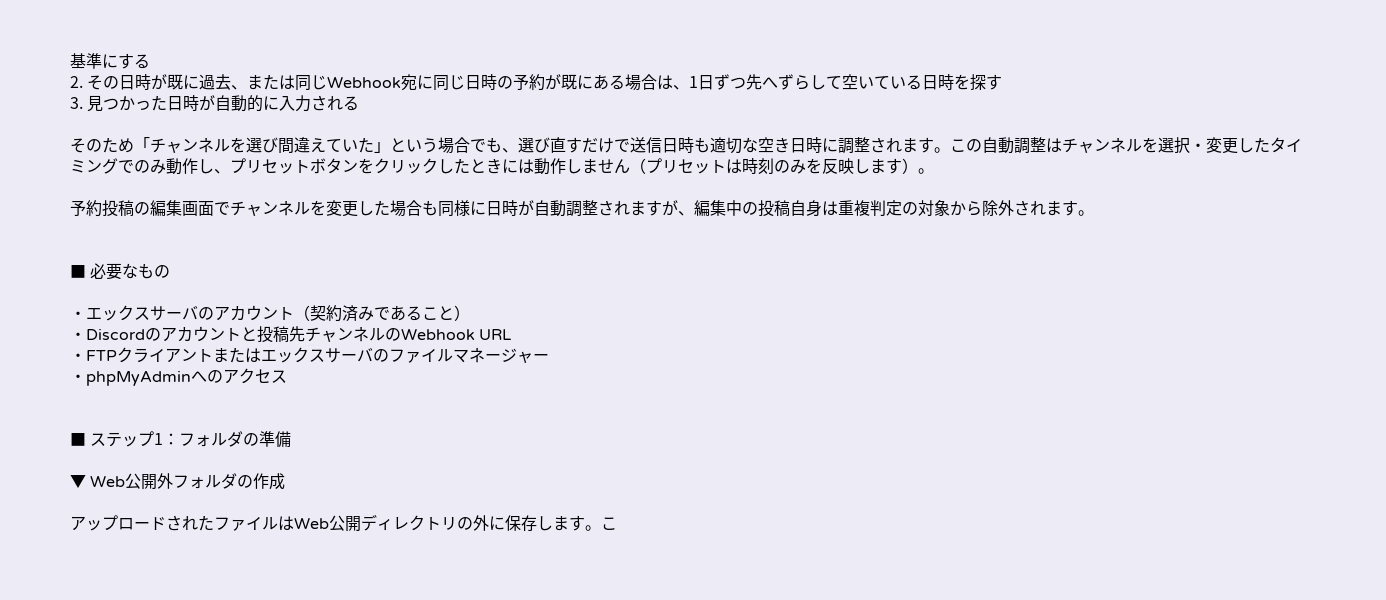基準にする
2. その日時が既に過去、または同じWebhook宛に同じ日時の予約が既にある場合は、1日ずつ先へずらして空いている日時を探す
3. 見つかった日時が自動的に入力される

そのため「チャンネルを選び間違えていた」という場合でも、選び直すだけで送信日時も適切な空き日時に調整されます。この自動調整はチャンネルを選択・変更したタイミングでのみ動作し、プリセットボタンをクリックしたときには動作しません（プリセットは時刻のみを反映します）。

予約投稿の編集画面でチャンネルを変更した場合も同様に日時が自動調整されますが、編集中の投稿自身は重複判定の対象から除外されます。


■ 必要なもの

・エックスサーバのアカウント（契約済みであること）
・Discordのアカウントと投稿先チャンネルのWebhook URL
・FTPクライアントまたはエックスサーバのファイルマネージャー
・phpMyAdminへのアクセス


■ ステップ1：フォルダの準備

▼ Web公開外フォルダの作成

アップロードされたファイルはWeb公開ディレクトリの外に保存します。こ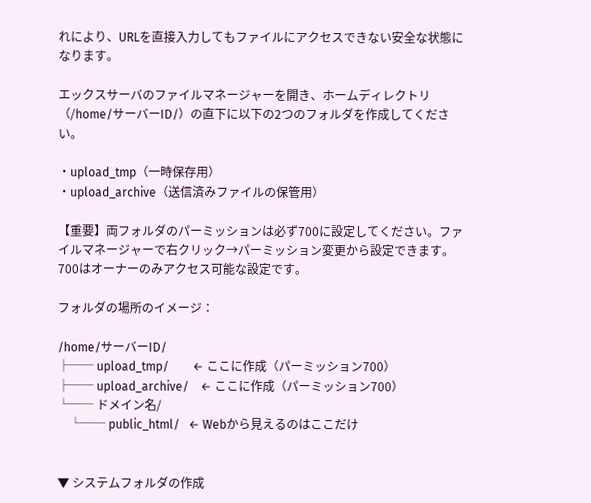れにより、URLを直接入力してもファイルにアクセスできない安全な状態になります。

エックスサーバのファイルマネージャーを開き、ホームディレクトリ（/home/サーバーID/）の直下に以下の2つのフォルダを作成してください。

・upload_tmp（一時保存用）
・upload_archive（送信済みファイルの保管用）

【重要】両フォルダのパーミッションは必ず700に設定してください。ファイルマネージャーで右クリック→パーミッション変更から設定できます。700はオーナーのみアクセス可能な設定です。

フォルダの場所のイメージ：

/home/サーバーID/
├── upload_tmp/        ← ここに作成（パーミッション700）
├── upload_archive/    ← ここに作成（パーミッション700）
└── ドメイン名/
    └── public_html/   ← Webから見えるのはここだけ


▼ システムフォルダの作成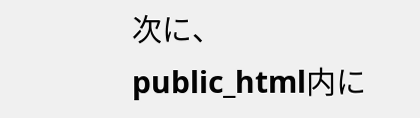次に、public_html内に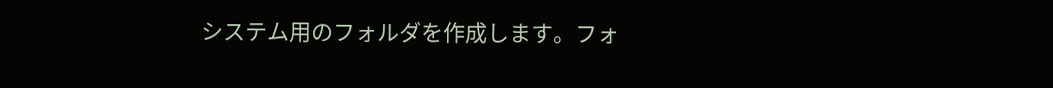システム用のフォルダを作成します。フォ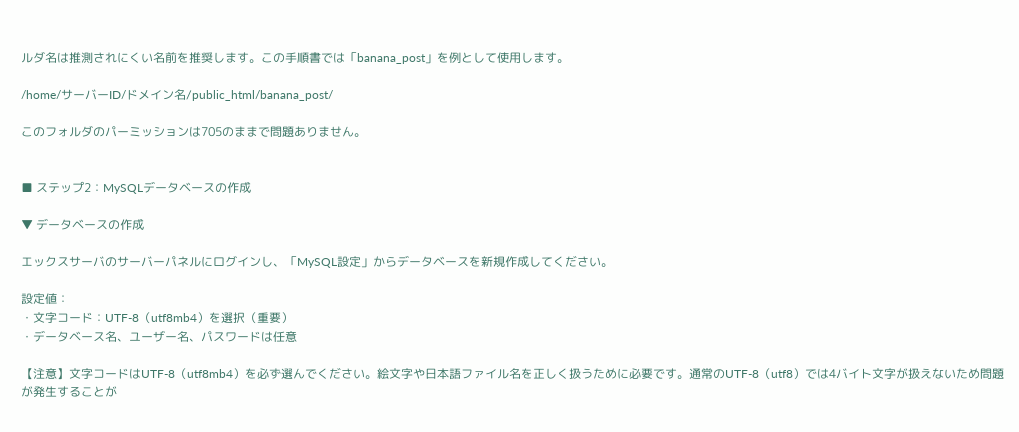ルダ名は推測されにくい名前を推奨します。この手順書では「banana_post」を例として使用します。

/home/サーバーID/ドメイン名/public_html/banana_post/

このフォルダのパーミッションは705のままで問題ありません。


■ ステップ2：MySQLデータベースの作成

▼ データベースの作成

エックスサーバのサーバーパネルにログインし、「MySQL設定」からデータベースを新規作成してください。

設定値：
・文字コード：UTF-8（utf8mb4）を選択（重要）
・データベース名、ユーザー名、パスワードは任意

【注意】文字コードはUTF-8（utf8mb4）を必ず選んでください。絵文字や日本語ファイル名を正しく扱うために必要です。通常のUTF-8（utf8）では4バイト文字が扱えないため問題が発生することが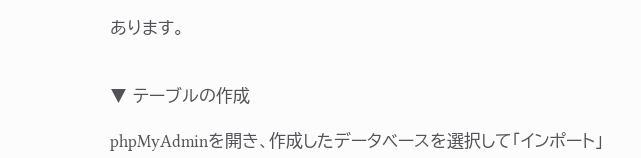あります。


▼ テーブルの作成

phpMyAdminを開き、作成したデータベースを選択して「インポート」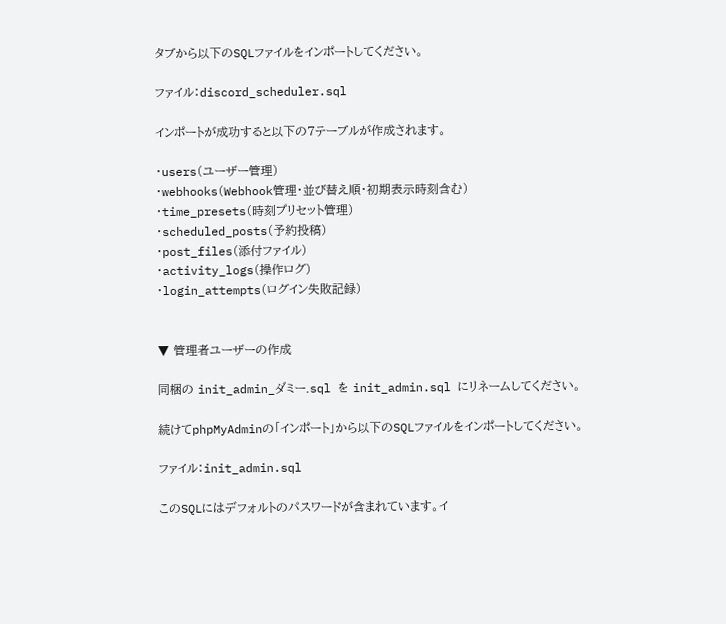タブから以下のSQLファイルをインポートしてください。

ファイル：discord_scheduler.sql

インポートが成功すると以下の7テーブルが作成されます。

・users（ユーザー管理）
・webhooks（Webhook管理・並び替え順・初期表示時刻含む）
・time_presets（時刻プリセット管理）
・scheduled_posts（予約投稿）
・post_files（添付ファイル）
・activity_logs（操作ログ）
・login_attempts（ログイン失敗記録）


▼ 管理者ユーザーの作成

同梱の init_admin_ダミー.sql を init_admin.sql にリネームしてください。

続けてphpMyAdminの「インポート」から以下のSQLファイルをインポートしてください。

ファイル：init_admin.sql

このSQLにはデフォルトのパスワードが含まれています。イ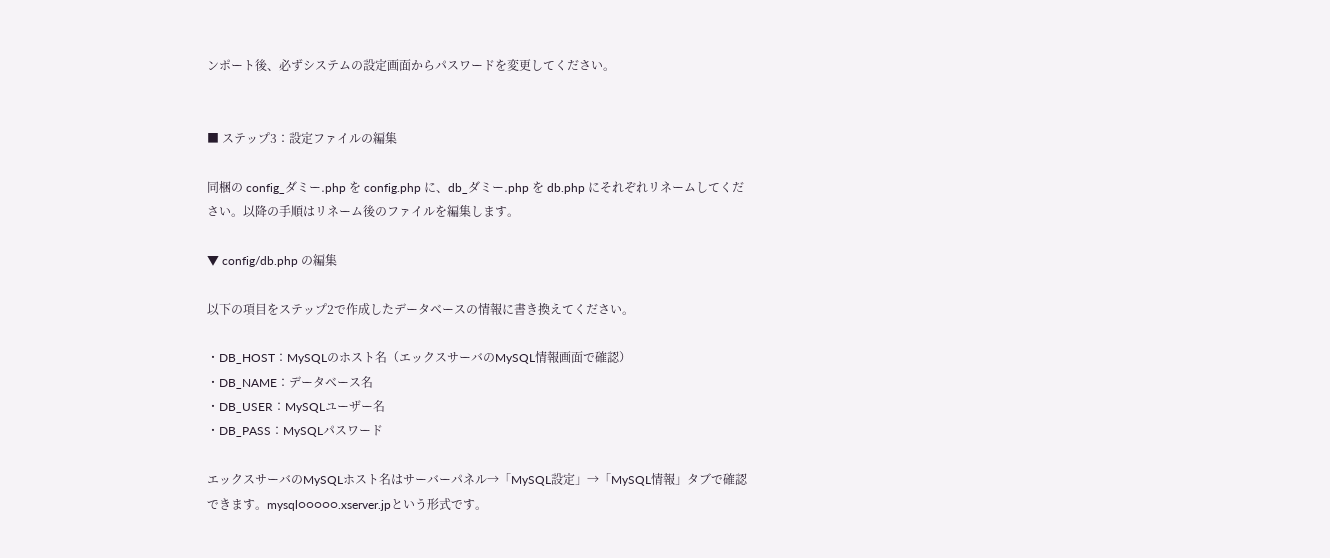ンポート後、必ずシステムの設定画面からパスワードを変更してください。


■ ステップ3：設定ファイルの編集

同梱の config_ダミー.php を config.php に、db_ダミー.php を db.php にそれぞれリネームしてください。以降の手順はリネーム後のファイルを編集します。

▼ config/db.php の編集

以下の項目をステップ2で作成したデータベースの情報に書き換えてください。

・DB_HOST：MySQLのホスト名（エックスサーバのMySQL情報画面で確認）
・DB_NAME：データベース名
・DB_USER：MySQLユーザー名
・DB_PASS：MySQLパスワード

エックスサーバのMySQLホスト名はサーバーパネル→「MySQL設定」→「MySQL情報」タブで確認できます。mysql○○○○○.xserver.jpという形式です。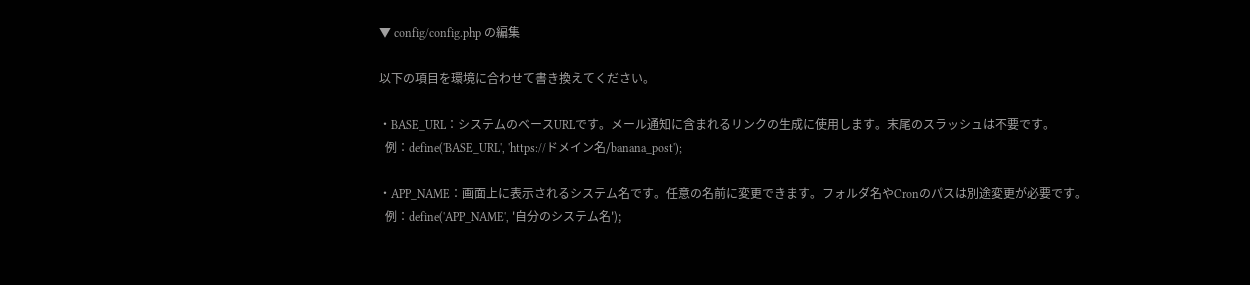▼ config/config.php の編集

以下の項目を環境に合わせて書き換えてください。

・BASE_URL：システムのベースURLです。メール通知に含まれるリンクの生成に使用します。末尾のスラッシュは不要です。
  例：define('BASE_URL', 'https://ドメイン名/banana_post');

・APP_NAME：画面上に表示されるシステム名です。任意の名前に変更できます。フォルダ名やCronのパスは別途変更が必要です。
  例：define('APP_NAME', '自分のシステム名');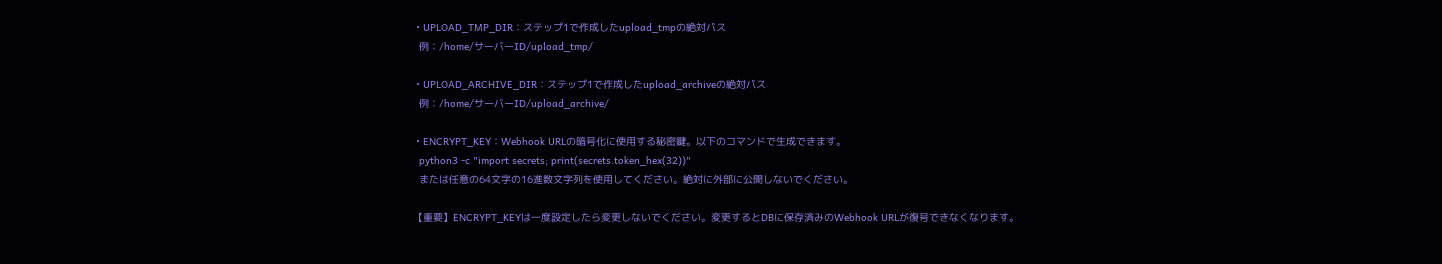・UPLOAD_TMP_DIR：ステップ1で作成したupload_tmpの絶対パス
  例：/home/サーバーID/upload_tmp/

・UPLOAD_ARCHIVE_DIR：ステップ1で作成したupload_archiveの絶対パス
  例：/home/サーバーID/upload_archive/

・ENCRYPT_KEY：Webhook URLの暗号化に使用する秘密鍵。以下のコマンドで生成できます。
  python3 -c "import secrets; print(secrets.token_hex(32))"
  または任意の64文字の16進数文字列を使用してください。絶対に外部に公開しないでください。

【重要】ENCRYPT_KEYは一度設定したら変更しないでください。変更するとDBに保存済みのWebhook URLが復号できなくなります。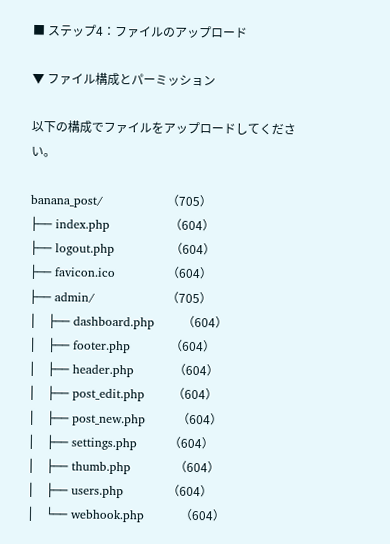■ ステップ4：ファイルのアップロード

▼ ファイル構成とパーミッション

以下の構成でファイルをアップロードしてください。

banana_post/                （705）
├── index.php               （604）
├── logout.php              （604）
├── favicon.ico             （604）
├── admin/                  （705）
│   ├── dashboard.php       （604）
│   ├── footer.php          （604）
│   ├── header.php          （604）
│   ├── post_edit.php       （604）
│   ├── post_new.php        （604）
│   ├── settings.php        （604）
│   ├── thumb.php           （604）
│   ├── users.php           （604）
│   └── webhook.php         （604）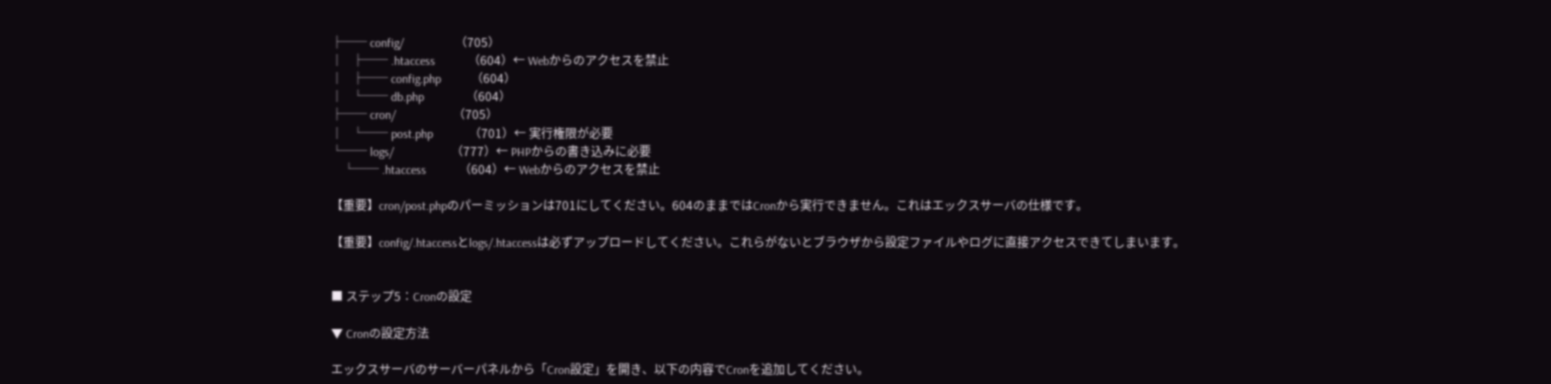├── config/                 （705）
│   ├── .htaccess           （604）← Webからのアクセスを禁止
│   ├── config.php          （604）
│   └── db.php              （604）
├── cron/                   （705）
│   └── post.php            （701）← 実行権限が必要
└── logs/                   （777）← PHPからの書き込みに必要
    └── .htaccess           （604）← Webからのアクセスを禁止

【重要】cron/post.phpのパーミッションは701にしてください。604のままではCronから実行できません。これはエックスサーバの仕様です。

【重要】config/.htaccessとlogs/.htaccessは必ずアップロードしてください。これらがないとブラウザから設定ファイルやログに直接アクセスできてしまいます。


■ ステップ5：Cronの設定

▼ Cronの設定方法

エックスサーバのサーバーパネルから「Cron設定」を開き、以下の内容でCronを追加してください。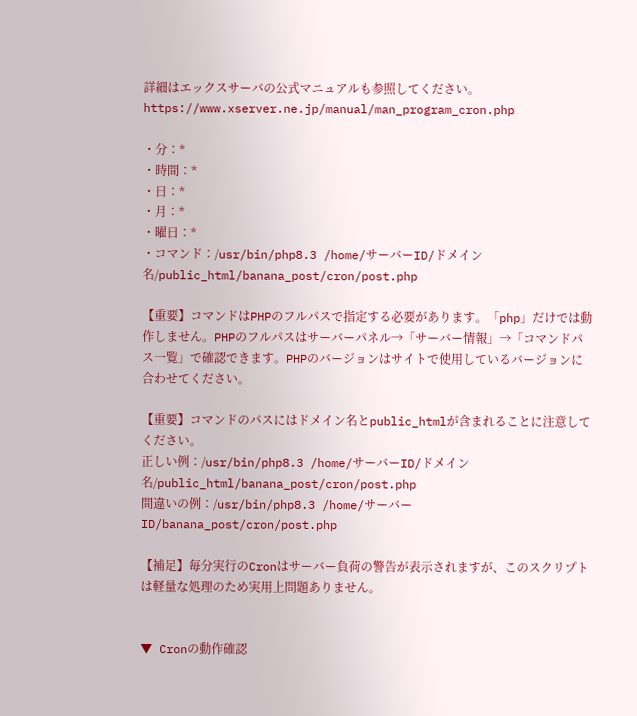詳細はエックスサーバの公式マニュアルも参照してください。
https://www.xserver.ne.jp/manual/man_program_cron.php

・分：*
・時間：*
・日：*
・月：*
・曜日：*
・コマンド：/usr/bin/php8.3 /home/サーバーID/ドメイン名/public_html/banana_post/cron/post.php

【重要】コマンドはPHPのフルパスで指定する必要があります。「php」だけでは動作しません。PHPのフルパスはサーバーパネル→「サーバー情報」→「コマンドパス一覧」で確認できます。PHPのバージョンはサイトで使用しているバージョンに合わせてください。

【重要】コマンドのパスにはドメイン名とpublic_htmlが含まれることに注意してください。
正しい例：/usr/bin/php8.3 /home/サーバーID/ドメイン名/public_html/banana_post/cron/post.php
間違いの例：/usr/bin/php8.3 /home/サーバーID/banana_post/cron/post.php

【補足】毎分実行のCronはサーバー負荷の警告が表示されますが、このスクリプトは軽量な処理のため実用上問題ありません。


▼ Cronの動作確認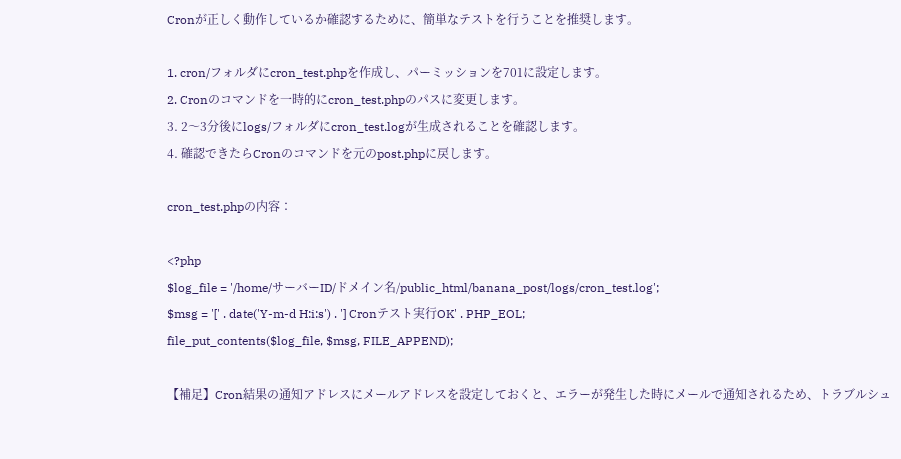Cronが正しく動作しているか確認するために、簡単なテストを行うことを推奨します。

1. cron/フォルダにcron_test.phpを作成し、パーミッションを701に設定します。
2. Cronのコマンドを一時的にcron_test.phpのパスに変更します。
3. 2〜3分後にlogs/フォルダにcron_test.logが生成されることを確認します。
4. 確認できたらCronのコマンドを元のpost.phpに戻します。

cron_test.phpの内容：

<?php
$log_file = '/home/サーバーID/ドメイン名/public_html/banana_post/logs/cron_test.log';
$msg = '[' . date('Y-m-d H:i:s') . '] Cronテスト実行OK' . PHP_EOL;
file_put_contents($log_file, $msg, FILE_APPEND);

【補足】Cron結果の通知アドレスにメールアドレスを設定しておくと、エラーが発生した時にメールで通知されるため、トラブルシュ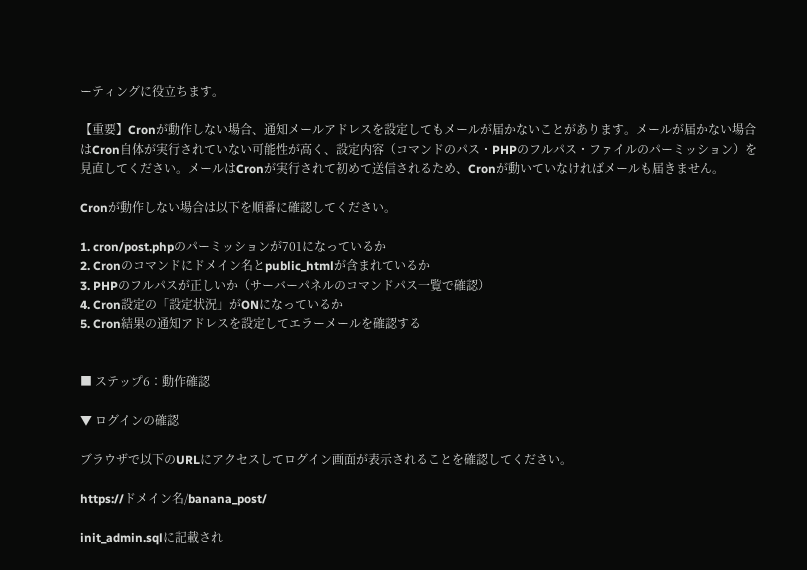ーティングに役立ちます。

【重要】Cronが動作しない場合、通知メールアドレスを設定してもメールが届かないことがあります。メールが届かない場合はCron自体が実行されていない可能性が高く、設定内容（コマンドのパス・PHPのフルパス・ファイルのパーミッション）を見直してください。メールはCronが実行されて初めて送信されるため、Cronが動いていなければメールも届きません。

Cronが動作しない場合は以下を順番に確認してください。

1. cron/post.phpのパーミッションが701になっているか
2. Cronのコマンドにドメイン名とpublic_htmlが含まれているか
3. PHPのフルパスが正しいか（サーバーパネルのコマンドパス一覧で確認）
4. Cron設定の「設定状況」がONになっているか
5. Cron結果の通知アドレスを設定してエラーメールを確認する


■ ステップ6：動作確認

▼ ログインの確認

ブラウザで以下のURLにアクセスしてログイン画面が表示されることを確認してください。

https://ドメイン名/banana_post/

init_admin.sqlに記載され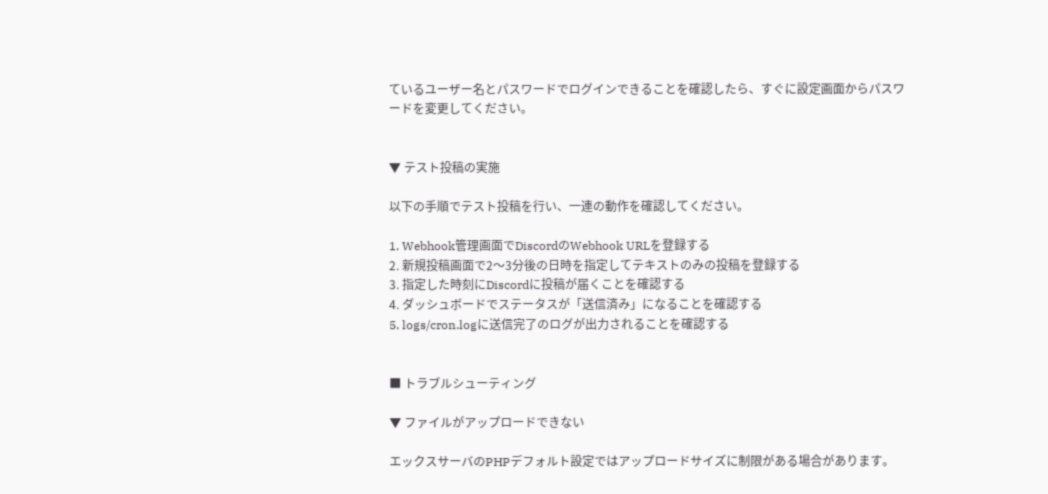ているユーザー名とパスワードでログインできることを確認したら、すぐに設定画面からパスワードを変更してください。


▼ テスト投稿の実施

以下の手順でテスト投稿を行い、一連の動作を確認してください。

1. Webhook管理画面でDiscordのWebhook URLを登録する
2. 新規投稿画面で2〜3分後の日時を指定してテキストのみの投稿を登録する
3. 指定した時刻にDiscordに投稿が届くことを確認する
4. ダッシュボードでステータスが「送信済み」になることを確認する
5. logs/cron.logに送信完了のログが出力されることを確認する


■ トラブルシューティング

▼ ファイルがアップロードできない

エックスサーバのPHPデフォルト設定ではアップロードサイズに制限がある場合があります。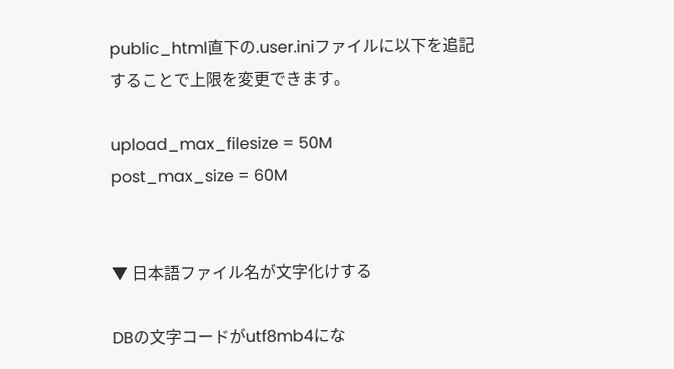public_html直下の.user.iniファイルに以下を追記することで上限を変更できます。

upload_max_filesize = 50M
post_max_size = 60M


▼ 日本語ファイル名が文字化けする

DBの文字コードがutf8mb4にな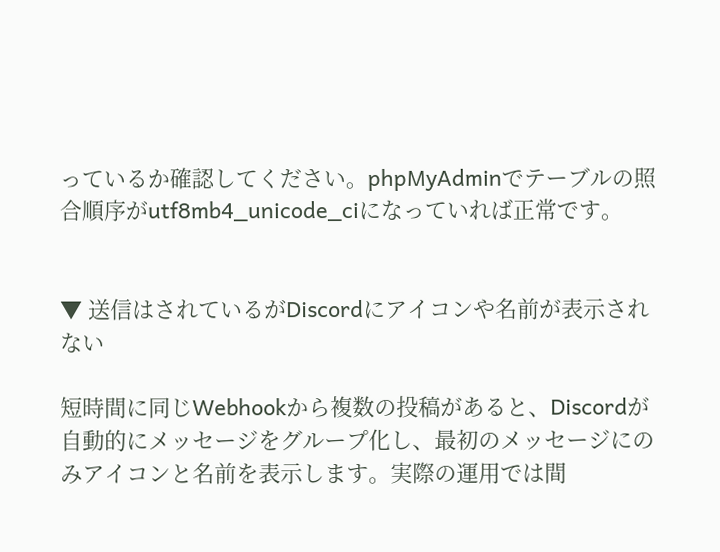っているか確認してください。phpMyAdminでテーブルの照合順序がutf8mb4_unicode_ciになっていれば正常です。


▼ 送信はされているがDiscordにアイコンや名前が表示されない

短時間に同じWebhookから複数の投稿があると、Discordが自動的にメッセージをグループ化し、最初のメッセージにのみアイコンと名前を表示します。実際の運用では間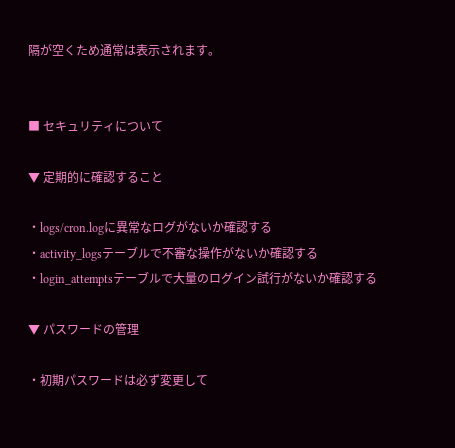隔が空くため通常は表示されます。


■ セキュリティについて

▼ 定期的に確認すること

・logs/cron.logに異常なログがないか確認する
・activity_logsテーブルで不審な操作がないか確認する
・login_attemptsテーブルで大量のログイン試行がないか確認する

▼ パスワードの管理

・初期パスワードは必ず変更して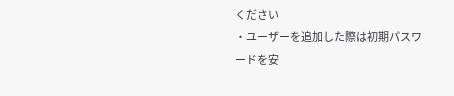ください
・ユーザーを追加した際は初期パスワードを安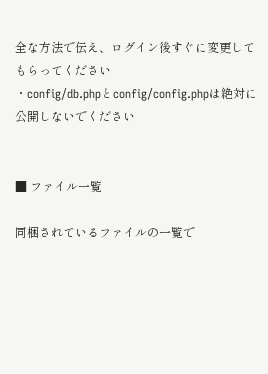全な方法で伝え、ログイン後すぐに変更してもらってください
・config/db.phpとconfig/config.phpは絶対に公開しないでください


■ ファイル一覧

同梱されているファイルの一覧で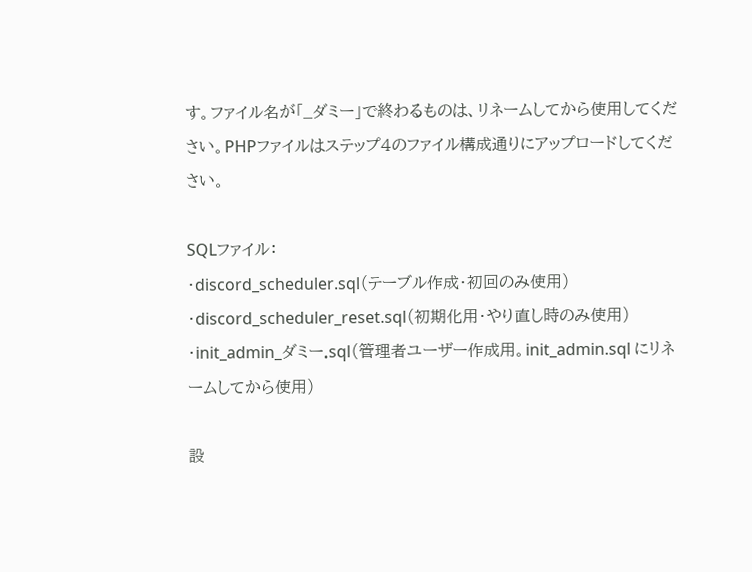す。ファイル名が「_ダミー」で終わるものは、リネームしてから使用してください。PHPファイルはステップ4のファイル構成通りにアップロードしてください。

SQLファイル：
・discord_scheduler.sql（テーブル作成・初回のみ使用）
・discord_scheduler_reset.sql（初期化用・やり直し時のみ使用）
・init_admin_ダミー.sql（管理者ユーザー作成用。init_admin.sql にリネームしてから使用）

設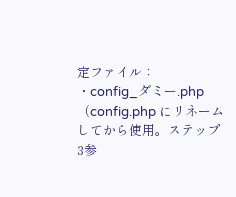定ファイル：
・config_ダミー.php（config.php にリネームしてから使用。ステップ3参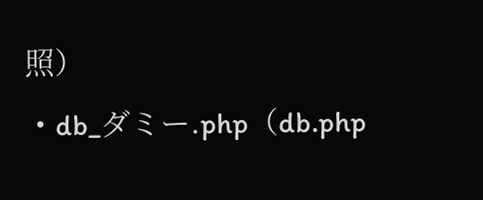照）
・db_ダミー.php（db.php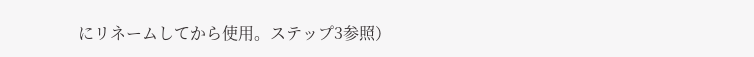にリネームしてから使用。ステップ3参照）